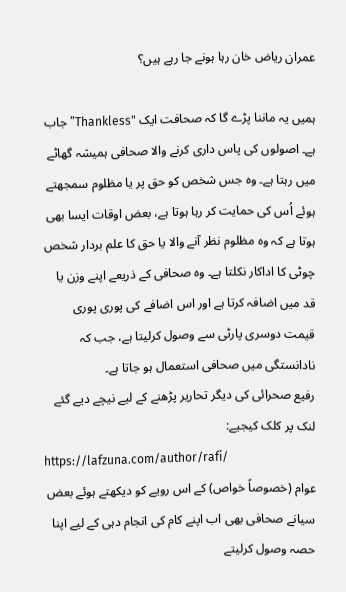عمران ریاض خان رہا ہونے جا رہے ہیں؟

ہمیں یہ ماننا پڑے گا کہ صحافت ایک "Thankless” جاب ہے۔ اصولوں کی پاس داری کرنے والا صحافی ہمیشہ گھاٹے میں رہتا ہے۔ وہ جس شخص کو حق پر یا مظلوم سمجھتے ہوئے اُس کی حمایت کر رہا ہوتا ہے، بعض اوقات ایسا بھی ہوتا ہے کہ وہ مظلوم نظر آنے والا یا حق کا علم بردار شخص چوٹی کا اداکار نکلتا ہے۔ وہ صحافی کے ذریعے اپنے وزن یا قد میں اضافہ کرتا ہے اور اس اضافے کی پوری پوری قیمت دوسری پارٹی سے وصول کرلیتا ہے، جب کہ نادانستگی میں صحافی استعمال ہو جاتا ہے۔
رفیع صحرائی کی دیگر تحاریر پڑھنے کے لیے نیچے دیے گئے لنک پر کلک کیجیے:
https://lafzuna.com/author/rafi/
عوام (خصوصاً خواص) کے اس رویے کو دیکھتے ہوئے بعض سیانے صحافی بھی اب اپنے کام کی انجام دہی کے لیے اپنا حصہ وصول کرلیتے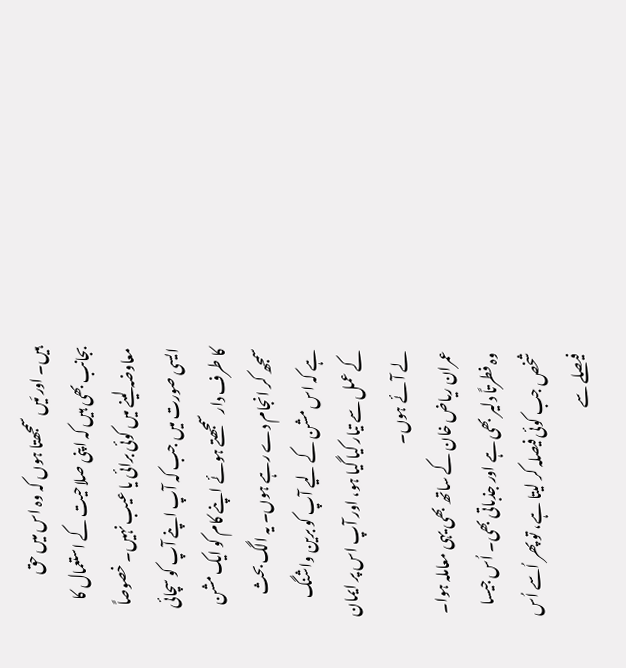ہیں۔ اور مَیں سمجھتا ہوں کہ وہ اس میں حق بجانب بھی ہیں کہ اپنی صلاحیت کے استعمال کا معاوضہ لینے میں کوئی برائی یا عیب نہیں۔ خصوصاً ایسی صورت میں جب کہ آپ اپنے آپ کو سچائی کا طرف دار سمجھتے ہوئے اپنے کام کو ایک مشن سمجھ کر انجام دے رہے ہوں۔ یہ الگ بحث ہے کہ اس مشن کے لیے آپ کو برین واشنگ کے عمل سے تیار کیا گیا ہو، اور آپ اس پر ایمان لے آئے ہوں۔
عمران ریاض خان کے ساتھ بھی یہی معاملہ ہوا۔ وہ فطرتاً دلیر بھی ہے اور جذباتی بھی۔ اُس جیسا شخص جب کوئی فیصلہ کر لیتا ہے، تو پھر اُسے اُس فیصلے سے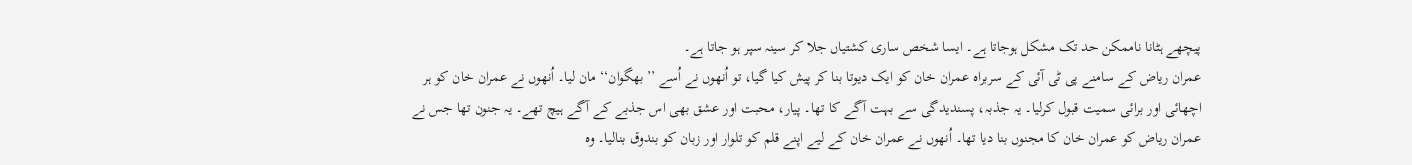پیچھے ہٹانا ناممکن حد تک مشکل ہوجاتا ہے۔ ایسا شخص ساری کشتیاں جلا کر سینہ سپر ہو جاتا ہے۔
عمران ریاض کے سامنے پی ٹی آئی کے سربراہ عمران خان کو ایک دیوتا بنا کر پیش کیا گیا، تو اُنھوں نے اُسے ’’بھگوان‘‘ مان لیا۔ اُنھوں نے عمران خان کو ہر اچھائی اور برائی سمیت قبول کرلیا۔ یہ جذبہ، پسندیدگی سے بہت آگے کا تھا۔ پیار، محبت اور عشق بھی اس جذبے کے آگے ہیچ تھے۔ یہ جنون تھا جس نے عمران ریاض کو عمران خان کا مجنوں بنا دیا تھا۔ اُنھوں نے عمران خان کے لیے اپنے قلم کو تلوار اور زبان کو بندوق بنالیا۔ وہ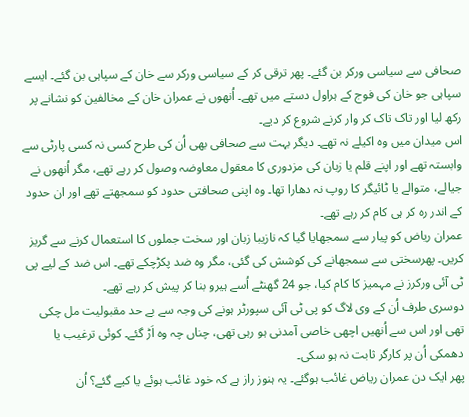صحافی سے سیاسی ورکر بن گئے۔ پھر ترقی کر کے سیاسی ورکر سے خان کے سپاہی بن گئے۔ ایسے سپاہی جو خان کی فوج کے ہراول دستے میں تھے۔ اُنھوں نے عمران خان کے مخالفین کو نشانے پر رکھ لیا اور تاک تاک کر وار کرنے شروع کر دیے۔
اس میدان میں وہ اکیلے نہ تھے۔ دیگر بہت سے صحافی بھی اُن کی طرح کسی نہ کسی پارٹی سے وابستہ تھے اور اپنے قلم یا زبان کی مزدوری کا معقول معاوضہ وصول کر رہے تھے، مگر اُنھوں نے جیالے، متوالے یا ٹائیگر کا روپ نہ دھارا تھا۔ وہ اپنی صحافتی حدود کو سمجھتے تھے اور ان حدود کے اندر رہ کر ہی کام کر رہے تھے۔
عمران ریاض کو پیار سے سمجھایا گیا کہ نازیبا زبان اور سخت جملوں کا استعمال کرنے سے گریز کریں۔ پھرسختی سے سمجھانے کی کوشش کی گئی، مگر وہ ضد پکڑچکے تھے۔ اس ضد کے لیے پی ٹی آئی ورکرز نے مہمیز کا کام کیا، جو 24 گھنٹے اُسے ہیرو بنا کر پیش کر رہے تھے۔
دوسری طرف اُن کے وی لاگ کو پی ٹی آئی سپورٹر ہونے کی وجہ سے بے حد مقبولیت مل چکی تھی اور اس سے اُنھیں اچھی خاصی آمدنی ہو رہی تھی، چناں چہ وہ اَڑ گئے۔ کوئی ترغیب یا دھمکی اُن پر کارگر ثابت نہ ہو سکی۔
پھر ایک دن عمران ریاض غائب ہوگئے۔ یہ ہنوز راز ہے کہ خود غائب ہوئے یا کیے گئے؟ اُن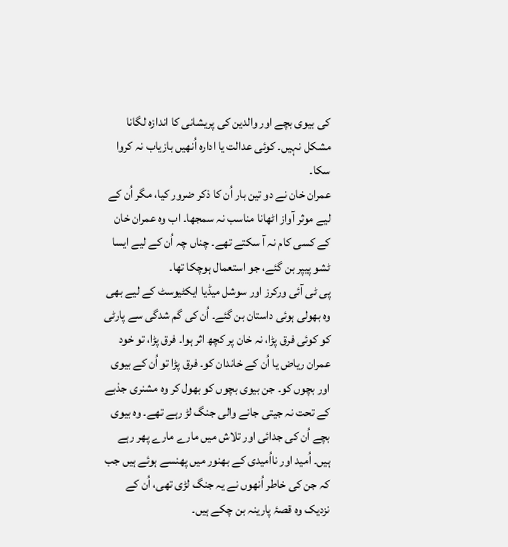کی بیوی بچے اور والدین کی پریشانی کا اندازہ لگانا مشکل نہیں۔ کوئی عدالت یا ادارہ اُنھیں بازیاب نہ کروا سکا۔
عمران خان نے دو تین بار اُن کا ذکر ضرور کیا، مگر اُن کے لیے موثر آواز اٹھانا مناسب نہ سمجھا۔ اب وہ عمران خان کے کسی کام نہ آ سکتے تھے۔ چناں چہ اُن کے لیے ایسا ٹشو پیپر بن گئے، جو استعمال ہوچکا تھا۔
پی ٹی آئی ورکرز اور سوشل میڈیا ایکٹیوسٹ کے لیے بھی وہ بھولی ہوئی داستان بن گئے۔ اُن کی گم شدگی سے پارٹی کو کوئی فرق پڑا، نہ خان پر کچھ اثر ہوا۔ فرق پڑا، تو خود عمران ریاض یا اُن کے خاندان کو۔ فرق پڑا تو اُن کے بیوی اور بچوں کو۔ جن بیوی بچوں کو بھول کر وہ مشنری جذبے کے تحت نہ جیتی جانے والی جنگ لڑ رہے تھے۔ وہ بیوی بچے اُن کی جدائی اور تلاش میں مارے مارے پھر رہے ہیں۔ اُمید اور نااُمیدی کے بھنور میں پھنسے ہوئے ہیں جب کہ جن کی خاطر اُنھوں نے یہ جنگ لڑی تھی، اُن کے نزدیک وہ قصۂ پارینہ بن چکے ہیں۔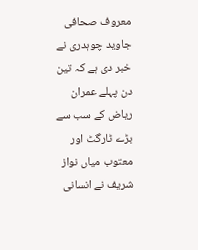معروف صحافی جاوید چوہدری نے خبر دی ہے کہ تین دن پہلے عمران ریاض کے سب سے بڑے ٹارگٹ اور معتوب میاں نواز شریف نے انسانی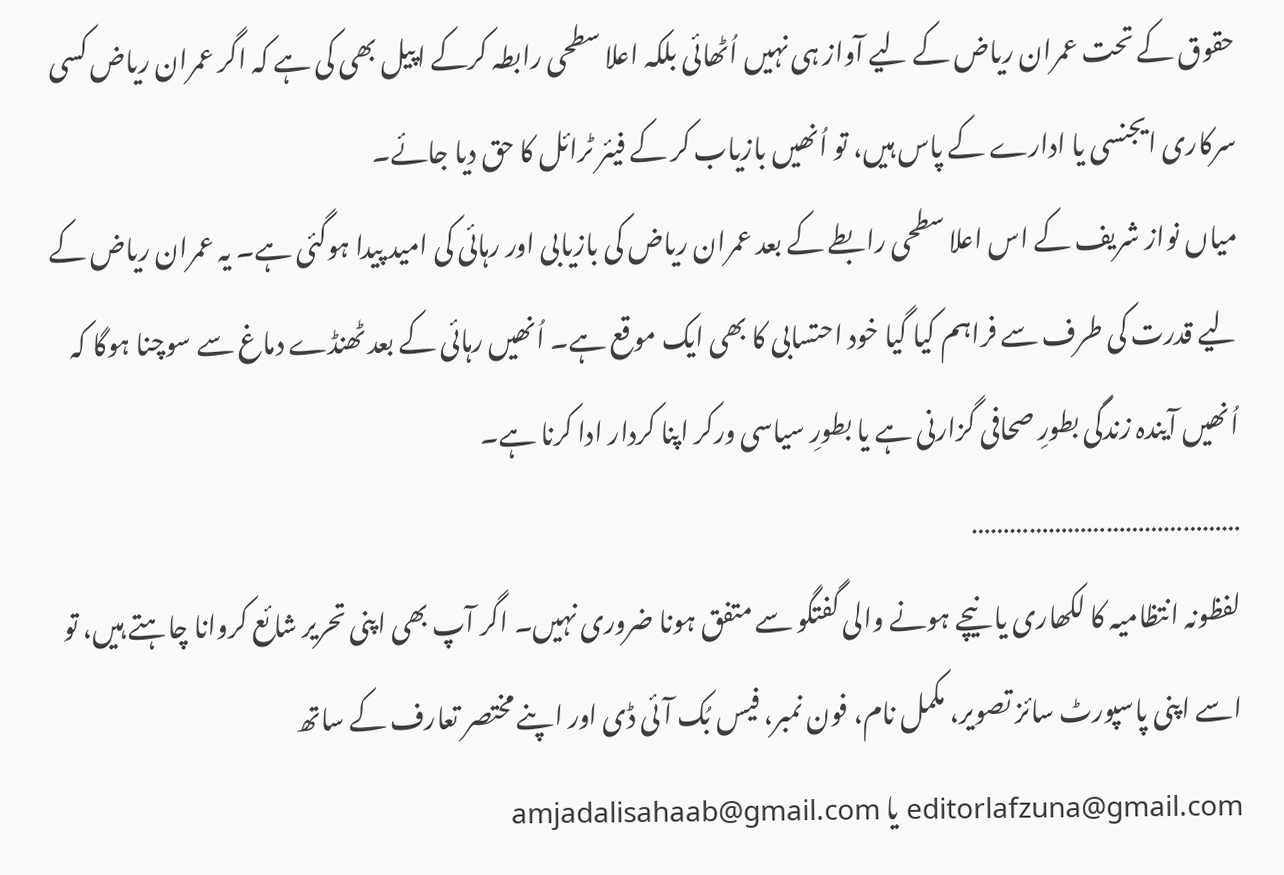حقوق کے تحت عمران ریاض کے لیے آواز ہی نہیں اُٹھائی بلکہ اعلا سطحی رابطہ کرکے اپیل بھی کی ہے کہ اگر عمران ریاض کسی سرکاری ایجنسی یا ادارے کے پاس ہیں، تو اُنھیں بازیاب کر کے فیئر ٹرائل کا حق دیا جائے۔
میاں نواز شریف کے اس اعلا سطحی رابطے کے بعد عمران ریاض کی بازیابی اور رہائی کی امید پیدا ہوگئی ہے۔ یہ عمران ریاض کے لیے قدرت کی طرف سے فراہم کیا گیا خود احتسابی کا بھی ایک موقع ہے۔ اُنھیں رہائی کے بعد ٹھنڈے دماغ سے سوچنا ہوگا کہ اُنھیں آیندہ زندگی بطورِ صحافی گزارنی ہے یا بطورِ سیاسی ورکر اپنا کردار ادا کرنا ہے۔
……………………………………
لفظونہ انتظامیہ کا لکھاری یا نیچے ہونے والی گفتگو سے متفق ہونا ضروری نہیں۔ اگر آپ بھی اپنی تحریر شائع کروانا چاہتے ہیں، تو اسے اپنی پاسپورٹ سائز تصویر، مکمل نام، فون نمبر، فیس بُک آئی ڈی اور اپنے مختصر تعارف کے ساتھ editorlafzuna@gmail.com یا amjadalisahaab@gmail.com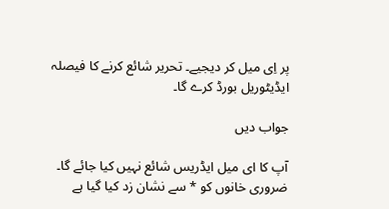پر اِی میل کر دیجیے۔ تحریر شائع کرنے کا فیصلہ ایڈیٹوریل بورڈ کرے گا۔

جواب دیں

آپ کا ای میل ایڈریس شائع نہیں کیا جائے گا۔ ضروری خانوں کو * سے نشان زد کیا گیا ہے